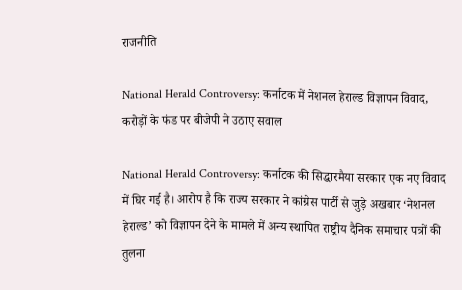राजनीति

National Herald Controversy: कर्नाटक में नेशनल हेराल्ड विज्ञापन विवाद, करोड़ों के फंड पर बीजेपी ने उठाए सवाल

National Herald Controversy: कर्नाटक की सिद्धारमैया सरकार एक नए विवाद में घिर गई है। आरोप है कि राज्य सरकार ने कांग्रेस पार्टी से जुड़े अखबार ‘नेशनल हेराल्ड’ को विज्ञापन देने के मामले में अन्य स्थापित राष्ट्रीय दैनिक समाचार पत्रों की तुलना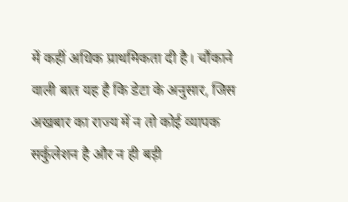में कहीं अधिक प्राथमिकता दी है। चौंकाने वाली बात यह है कि डेटा के अनुसार, जिस अखबार का राज्य में न तो कोई व्यापक सर्कुलेशन है और न ही बड़ी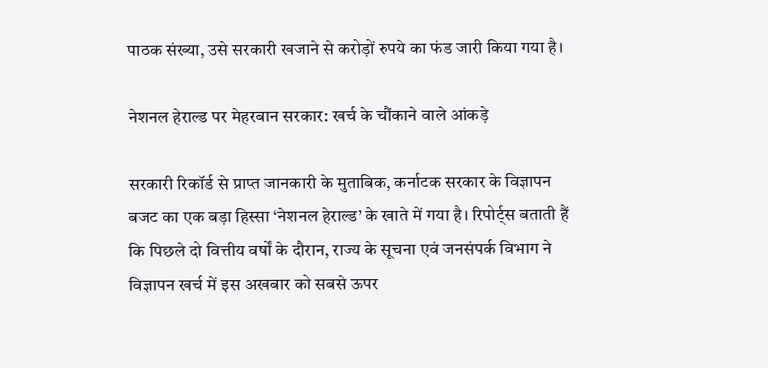पाठक संख्या, उसे सरकारी खजाने से करोड़ों रुपये का फंड जारी किया गया है।

नेशनल हेराल्ड पर मेहरबान सरकार: खर्च के चौंकाने वाले आंकड़े

सरकारी रिकॉर्ड से प्राप्त जानकारी के मुताबिक, कर्नाटक सरकार के विज्ञापन बजट का एक बड़ा हिस्सा ‘नेशनल हेराल्ड’ के खाते में गया है। रिपोर्ट्स बताती हैं कि पिछले दो वित्तीय वर्षों के दौरान, राज्य के सूचना एवं जनसंपर्क विभाग ने विज्ञापन खर्च में इस अखबार को सबसे ऊपर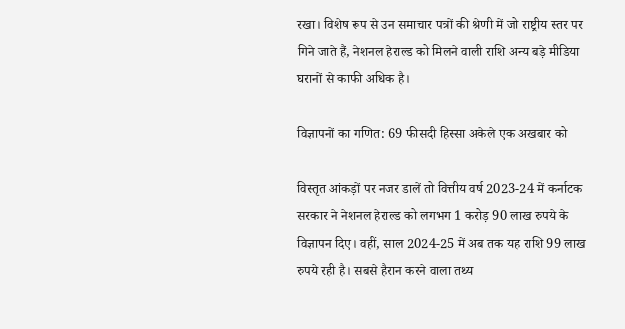रखा। विशेष रूप से उन समाचार पत्रों की श्रेणी में जो राष्ट्रीय स्तर पर गिने जाते हैं, नेशनल हेराल्ड को मिलने वाली राशि अन्य बड़े मीडिया घरानों से काफी अधिक है।

विज्ञापनों का गणित: 69 फीसदी हिस्सा अकेले एक अखबार को

विस्तृत आंकड़ों पर नजर डालें तो वित्तीय वर्ष 2023-24 में कर्नाटक सरकार ने नेशनल हेराल्ड को लगभग 1 करोड़ 90 लाख रुपये के विज्ञापन दिए। वहीं, साल 2024-25 में अब तक यह राशि 99 लाख रुपये रही है। सबसे हैरान करने वाला तथ्य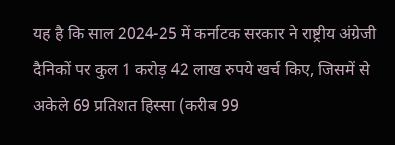यह है कि साल 2024-25 में कर्नाटक सरकार ने राष्ट्रीय अंग्रेजी दैनिकों पर कुल 1 करोड़ 42 लाख रुपये खर्च किए, जिसमें से अकेले 69 प्रतिशत हिस्सा (करीब 99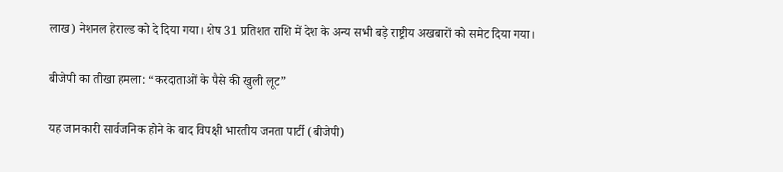लाख) नेशनल हेराल्ड को दे दिया गया। शेष 31 प्रतिशत राशि में देश के अन्य सभी बड़े राष्ट्रीय अखबारों को समेट दिया गया।

बीजेपी का तीखा हमला: “करदाताओं के पैसे की खुली लूट”

यह जानकारी सार्वजनिक होने के बाद विपक्षी भारतीय जनता पार्टी (बीजेपी)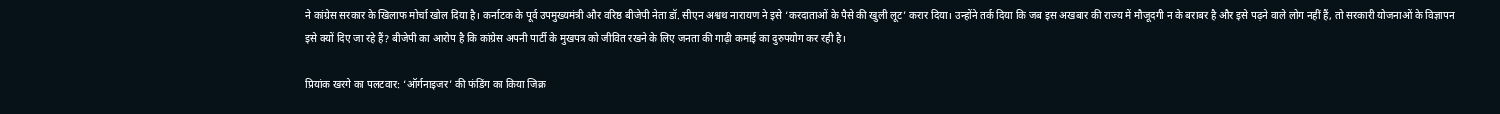ने कांग्रेस सरकार के खिलाफ मोर्चा खोल दिया है। कर्नाटक के पूर्व उपमुख्यमंत्री और वरिष्ठ बीजेपी नेता डॉ. सीएन अश्वथ नारायण ने इसे ‘करदाताओं के पैसे की खुली लूट’ करार दिया। उन्होंने तर्क दिया कि जब इस अखबार की राज्य में मौजूदगी न के बराबर है और इसे पढ़ने वाले लोग नहीं हैं, तो सरकारी योजनाओं के विज्ञापन इसे क्यों दिए जा रहे हैं? बीजेपी का आरोप है कि कांग्रेस अपनी पार्टी के मुखपत्र को जीवित रखने के लिए जनता की गाढ़ी कमाई का दुरुपयोग कर रही है।

प्रियांक खरगे का पलटवार: ‘ऑर्गनाइजर’ की फंडिंग का किया जिक्र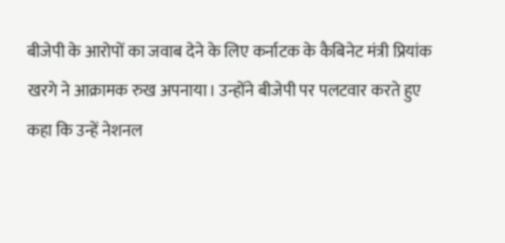बीजेपी के आरोपों का जवाब देने के लिए कर्नाटक के कैबिनेट मंत्री प्रियांक खरगे ने आक्रामक रुख अपनाया। उन्होंने बीजेपी पर पलटवार करते हुए कहा कि उन्हें नेशनल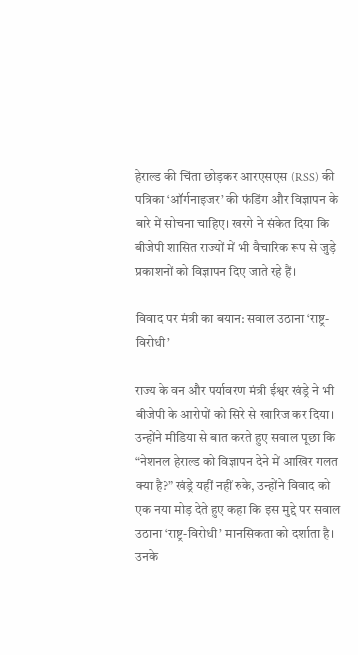हेराल्ड की चिंता छोड़कर आरएसएस (RSS) की पत्रिका ‘ऑर्गनाइजर’ की फंडिंग और विज्ञापन के बारे में सोचना चाहिए। खरगे ने संकेत दिया कि बीजेपी शासित राज्यों में भी वैचारिक रूप से जुड़े प्रकाशनों को विज्ञापन दिए जाते रहे हैं।

विवाद पर मंत्री का बयान: सवाल उठाना ‘राष्ट्र-विरोधी’

राज्य के वन और पर्यावरण मंत्री ईश्वर खंड्रे ने भी बीजेपी के आरोपों को सिरे से खारिज कर दिया। उन्होंने मीडिया से बात करते हुए सवाल पूछा कि “नेशनल हेराल्ड को विज्ञापन देने में आखिर गलत क्या है?” खंड्रे यहीं नहीं रुके, उन्होंने विवाद को एक नया मोड़ देते हुए कहा कि इस मुद्दे पर सवाल उठाना ‘राष्ट्र-विरोधी’ मानसिकता को दर्शाता है। उनके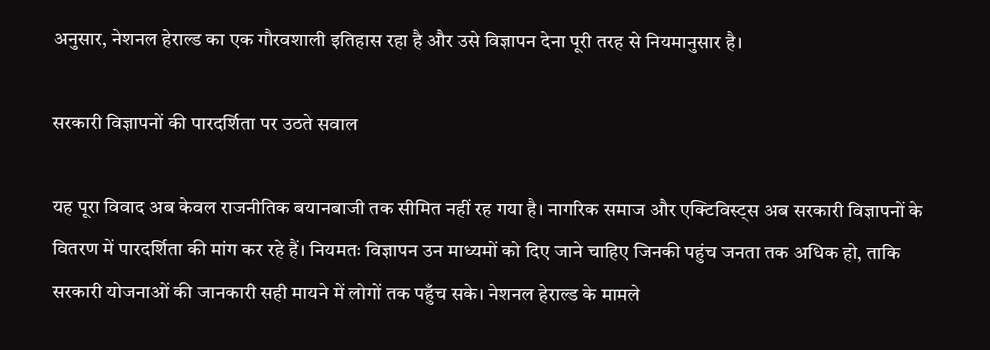अनुसार, नेशनल हेराल्ड का एक गौरवशाली इतिहास रहा है और उसे विज्ञापन देना पूरी तरह से नियमानुसार है।

सरकारी विज्ञापनों की पारदर्शिता पर उठते सवाल

यह पूरा विवाद अब केवल राजनीतिक बयानबाजी तक सीमित नहीं रह गया है। नागरिक समाज और एक्टिविस्ट्स अब सरकारी विज्ञापनों के वितरण में पारदर्शिता की मांग कर रहे हैं। नियमतः विज्ञापन उन माध्यमों को दिए जाने चाहिए जिनकी पहुंच जनता तक अधिक हो, ताकि सरकारी योजनाओं की जानकारी सही मायने में लोगों तक पहुँच सके। नेशनल हेराल्ड के मामले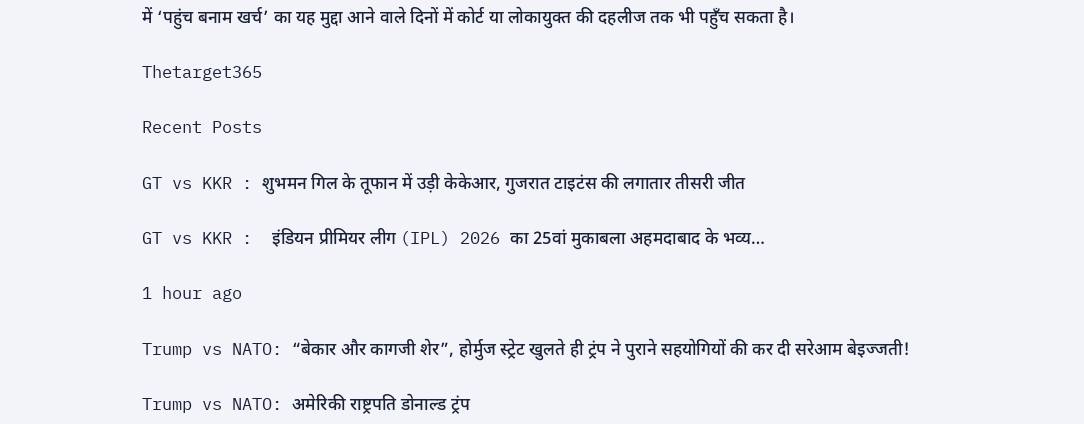में ‘पहुंच बनाम खर्च’ का यह मुद्दा आने वाले दिनों में कोर्ट या लोकायुक्त की दहलीज तक भी पहुँच सकता है।

Thetarget365

Recent Posts

GT vs KKR : शुभमन गिल के तूफान में उड़ी केकेआर, गुजरात टाइटंस की लगातार तीसरी जीत

GT vs KKR :  इंडियन प्रीमियर लीग (IPL) 2026 का 25वां मुकाबला अहमदाबाद के भव्य…

1 hour ago

Trump vs NATO: “बेकार और कागजी शेर”, होर्मुज स्ट्रेट खुलते ही ट्रंप ने पुराने सहयोगियों की कर दी सरेआम बेइज्जती!

Trump vs NATO: अमेरिकी राष्ट्रपति डोनाल्ड ट्रंप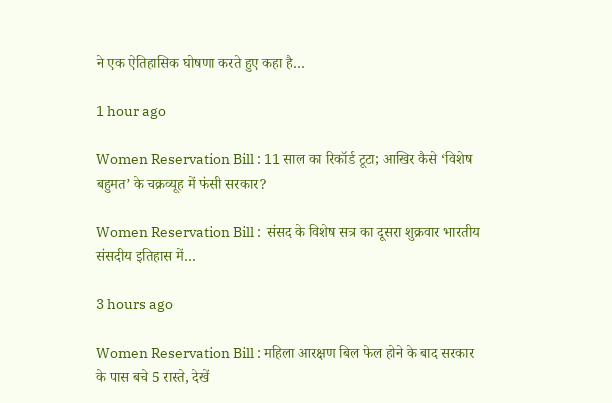ने एक ऐतिहासिक घोषणा करते हुए कहा है…

1 hour ago

Women Reservation Bill : 11 साल का रिकॉर्ड टूटा; आखिर कैसे ‘विशेष बहुमत’ के चक्रव्यूह में फंसी सरकार?

Women Reservation Bill :  संसद के विशेष सत्र का दूसरा शुक्रवार भारतीय संसदीय इतिहास में…

3 hours ago

Women Reservation Bill : महिला आरक्षण बिल फेल होने के बाद सरकार के पास बचे 5 रास्ते, देखें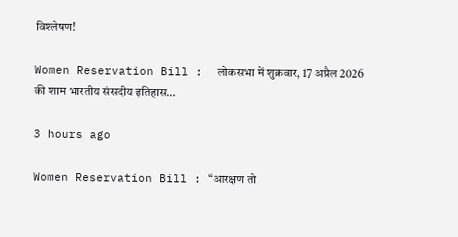विश्लेषण!

Women Reservation Bill :  लोकसभा में शुक्रवार, 17 अप्रैल 2026 की शाम भारतीय संसदीय इतिहास…

3 hours ago

Women Reservation Bill : “आरक्षण तो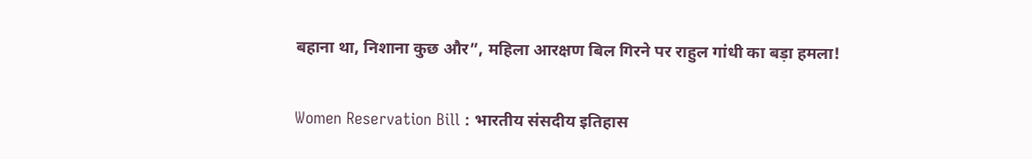बहाना था, निशाना कुछ और”, महिला आरक्षण बिल गिरने पर राहुल गांधी का बड़ा हमला!

Women Reservation Bill : भारतीय संसदीय इतिहास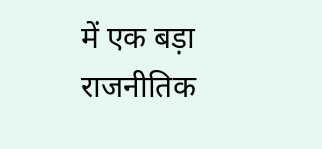में एक बड़ा राजनीतिक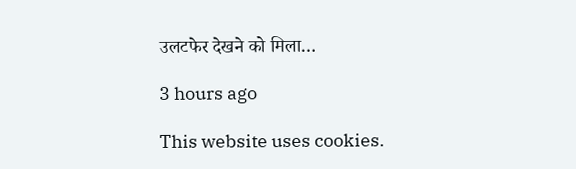उलटफेर देखने को मिला…

3 hours ago

This website uses cookies.